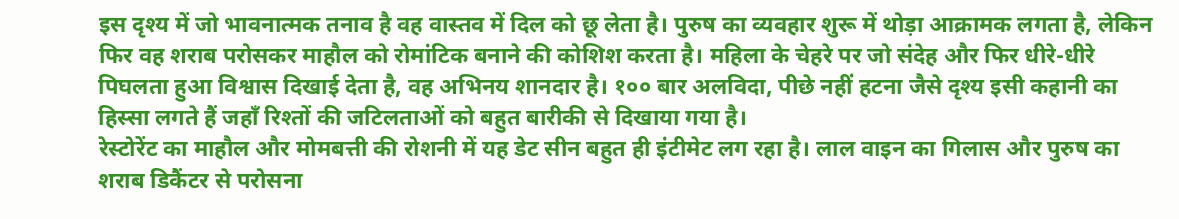इस दृश्य में जो भावनात्मक तनाव है वह वास्तव में दिल को छू लेता है। पुरुष का व्यवहार शुरू में थोड़ा आक्रामक लगता है, लेकिन फिर वह शराब परोसकर माहौल को रोमांटिक बनाने की कोशिश करता है। महिला के चेहरे पर जो संदेह और फिर धीरे-धीरे पिघलता हुआ विश्वास दिखाई देता है, वह अभिनय शानदार है। १०० बार अलविदा, पीछे नहीं हटना जैसे दृश्य इसी कहानी का हिस्सा लगते हैं जहाँ रिश्तों की जटिलताओं को बहुत बारीकी से दिखाया गया है।
रेस्टोरेंट का माहौल और मोमबत्ती की रोशनी में यह डेट सीन बहुत ही इंटीमेट लग रहा है। लाल वाइन का गिलास और पुरुष का शराब डिकैंटर से परोसना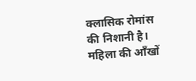क्लासिक रोमांस की निशानी है। महिला की आँखों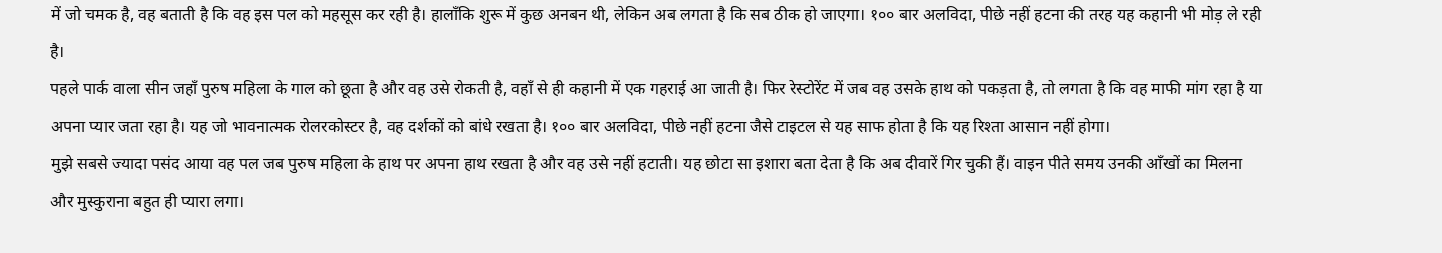में जो चमक है, वह बताती है कि वह इस पल को महसूस कर रही है। हालाँकि शुरू में कुछ अनबन थी, लेकिन अब लगता है कि सब ठीक हो जाएगा। १०० बार अलविदा, पीछे नहीं हटना की तरह यह कहानी भी मोड़ ले रही है।
पहले पार्क वाला सीन जहाँ पुरुष महिला के गाल को छूता है और वह उसे रोकती है, वहाँ से ही कहानी में एक गहराई आ जाती है। फिर रेस्टोरेंट में जब वह उसके हाथ को पकड़ता है, तो लगता है कि वह माफी मांग रहा है या अपना प्यार जता रहा है। यह जो भावनात्मक रोलरकोस्टर है, वह दर्शकों को बांधे रखता है। १०० बार अलविदा, पीछे नहीं हटना जैसे टाइटल से यह साफ होता है कि यह रिश्ता आसान नहीं होगा।
मुझे सबसे ज्यादा पसंद आया वह पल जब पुरुष महिला के हाथ पर अपना हाथ रखता है और वह उसे नहीं हटाती। यह छोटा सा इशारा बता देता है कि अब दीवारें गिर चुकी हैं। वाइन पीते समय उनकी आँखों का मिलना और मुस्कुराना बहुत ही प्यारा लगा।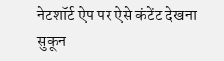नेटशॉर्ट ऐप पर ऐसे कंटेंट देखना सुकून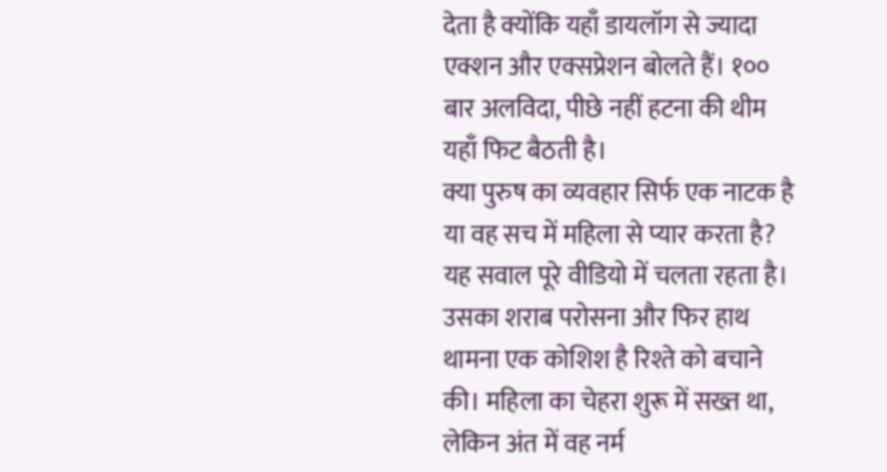देता है क्योंकि यहाँ डायलॉग से ज्यादा एक्शन और एक्सप्रेशन बोलते हैं। १०० बार अलविदा, पीछे नहीं हटना की थीम यहाँ फिट बैठती है।
क्या पुरुष का व्यवहार सिर्फ एक नाटक है या वह सच में महिला से प्यार करता है? यह सवाल पूरे वीडियो में चलता रहता है। उसका शराब परोसना और फिर हाथ थामना एक कोशिश है रिश्ते को बचाने की। महिला का चेहरा शुरू में सख्त था, लेकिन अंत में वह नर्म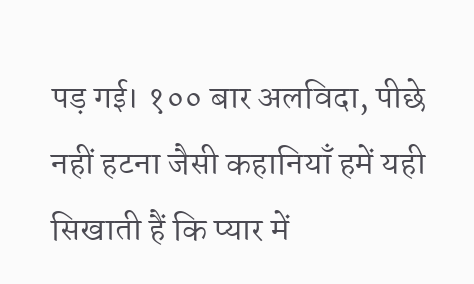पड़ गई। १०० बार अलविदा, पीछे नहीं हटना जैसी कहानियाँ हमें यही सिखाती हैं कि प्यार में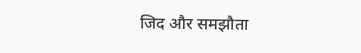जिद और समझौता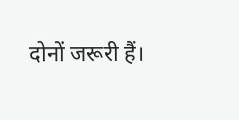दोनों जरूरी हैं।